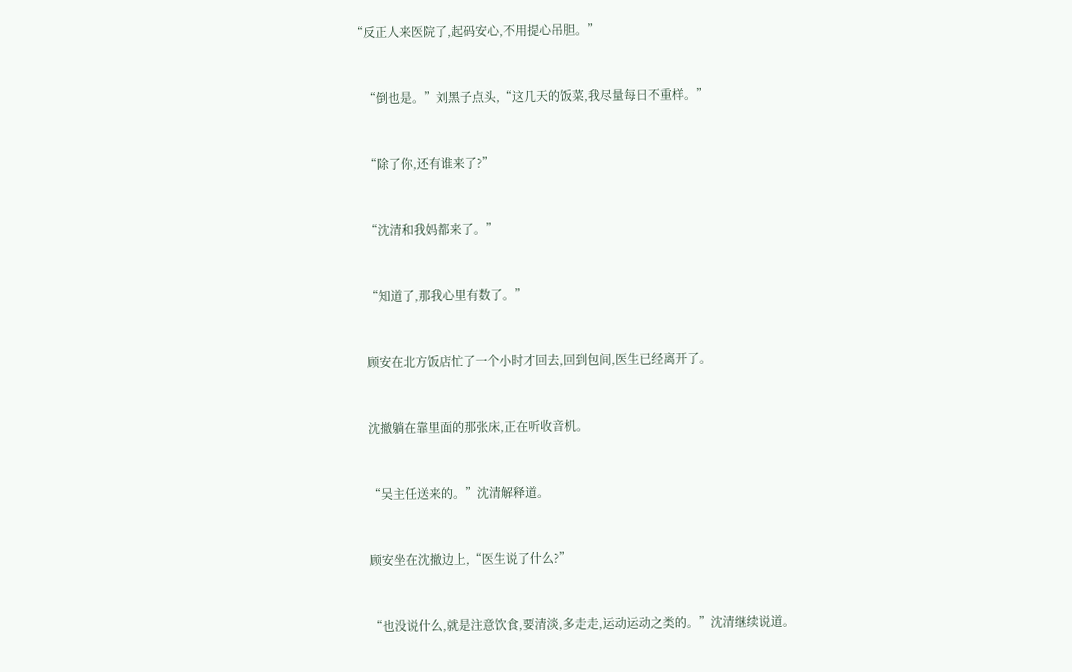“反正人来医院了,起码安心,不用提心吊胆。”


    “倒也是。”刘黑子点头,“这几天的饭菜,我尽量每日不重样。”


    “除了你,还有谁来了?”


    “沈清和我妈都来了。”


    “知道了,那我心里有数了。”


    顾安在北方饭店忙了一个小时才回去,回到包间,医生已经离开了。


    沈撤躺在靠里面的那张床,正在听收音机。


    “吴主任送来的。”沈清解释道。


    顾安坐在沈撤边上,“医生说了什么?”


    “也没说什么,就是注意饮食,要清淡,多走走,运动运动之类的。”沈清继续说道。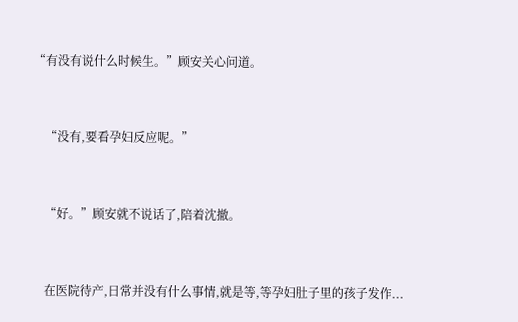“有没有说什么时候生。”顾安关心问道。


    “没有,要看孕妇反应呢。”


    “好。”顾安就不说话了,陪着沈撤。


    在医院待产,日常并没有什么事情,就是等,等孕妇肚子里的孩子发作...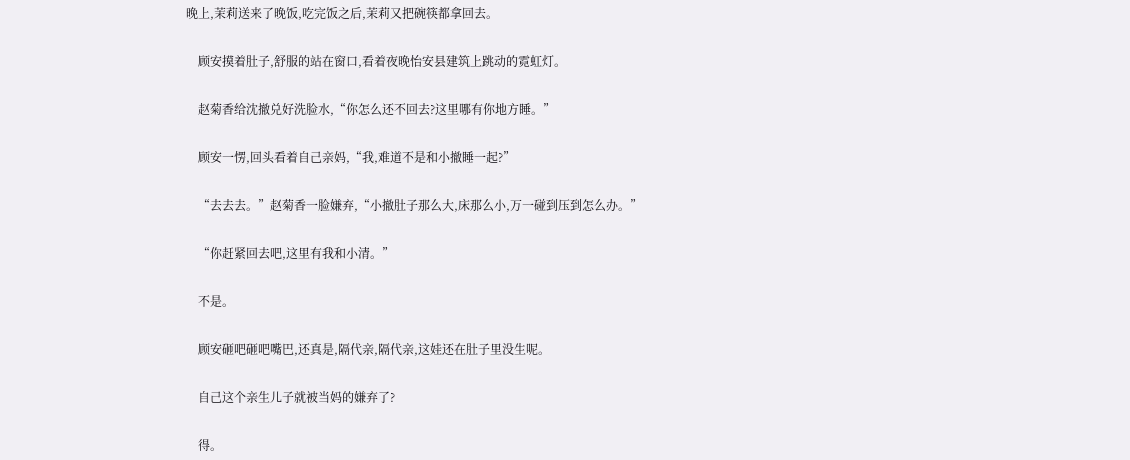晚上,茉莉送来了晚饭,吃完饭之后,茉莉又把碗筷都拿回去。


    顾安摸着肚子,舒服的站在窗口,看着夜晚怡安县建筑上跳动的霓虹灯。


    赵菊香给沈撤兑好洗脸水,“你怎么还不回去?这里哪有你地方睡。”


    顾安一愣,回头看着自己亲妈,“我,难道不是和小撤睡一起?”


    “去去去。”赵菊香一脸嫌弃,“小撤肚子那么大,床那么小,万一碰到压到怎么办。”


    “你赶紧回去吧,这里有我和小清。”


    不是。


    顾安砸吧砸吧嘴巴,还真是,隔代亲,隔代亲,这娃还在肚子里没生呢。


    自己这个亲生儿子就被当妈的嫌弃了?


    得。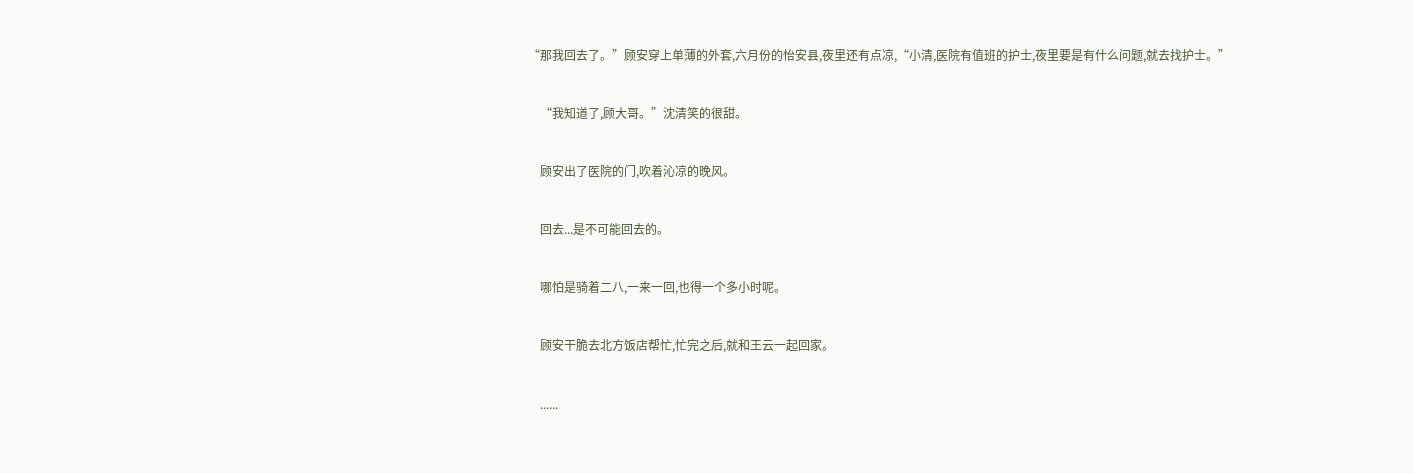“那我回去了。”顾安穿上单薄的外套,六月份的怡安县,夜里还有点凉,“小清,医院有值班的护士,夜里要是有什么问题,就去找护士。”


    “我知道了,顾大哥。”沈清笑的很甜。


    顾安出了医院的门,吹着沁凉的晚风。


    回去...是不可能回去的。


    哪怕是骑着二八,一来一回,也得一个多小时呢。


    顾安干脆去北方饭店帮忙,忙完之后,就和王云一起回家。


    ......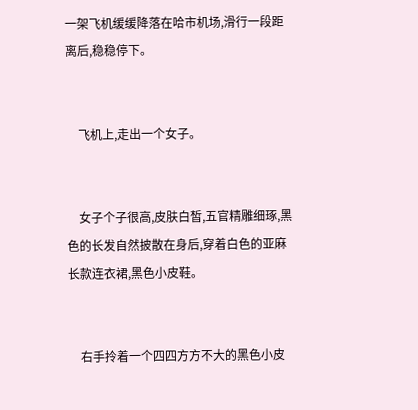一架飞机缓缓降落在哈市机场,滑行一段距离后,稳稳停下。


    飞机上,走出一个女子。


    女子个子很高,皮肤白皙,五官精雕细琢,黑色的长发自然披散在身后,穿着白色的亚麻长款连衣裙,黑色小皮鞋。


    右手拎着一个四四方方不大的黑色小皮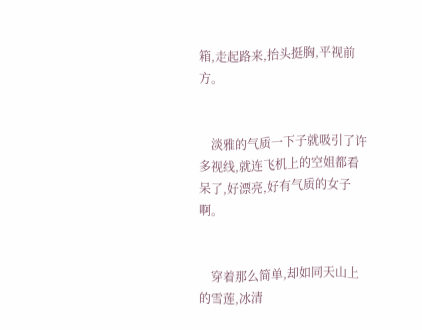箱,走起路来,抬头挺胸,平视前方。


    淡雅的气质一下子就吸引了许多视线,就连飞机上的空姐都看呆了,好漂亮,好有气质的女子啊。


    穿着那么简单,却如同天山上的雪莲,冰清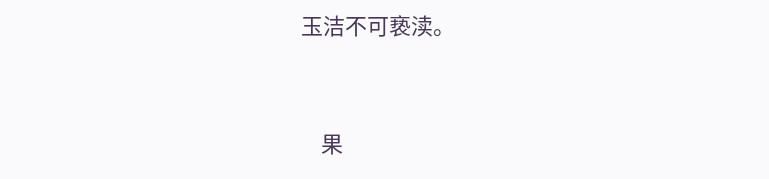玉洁不可亵渎。


    果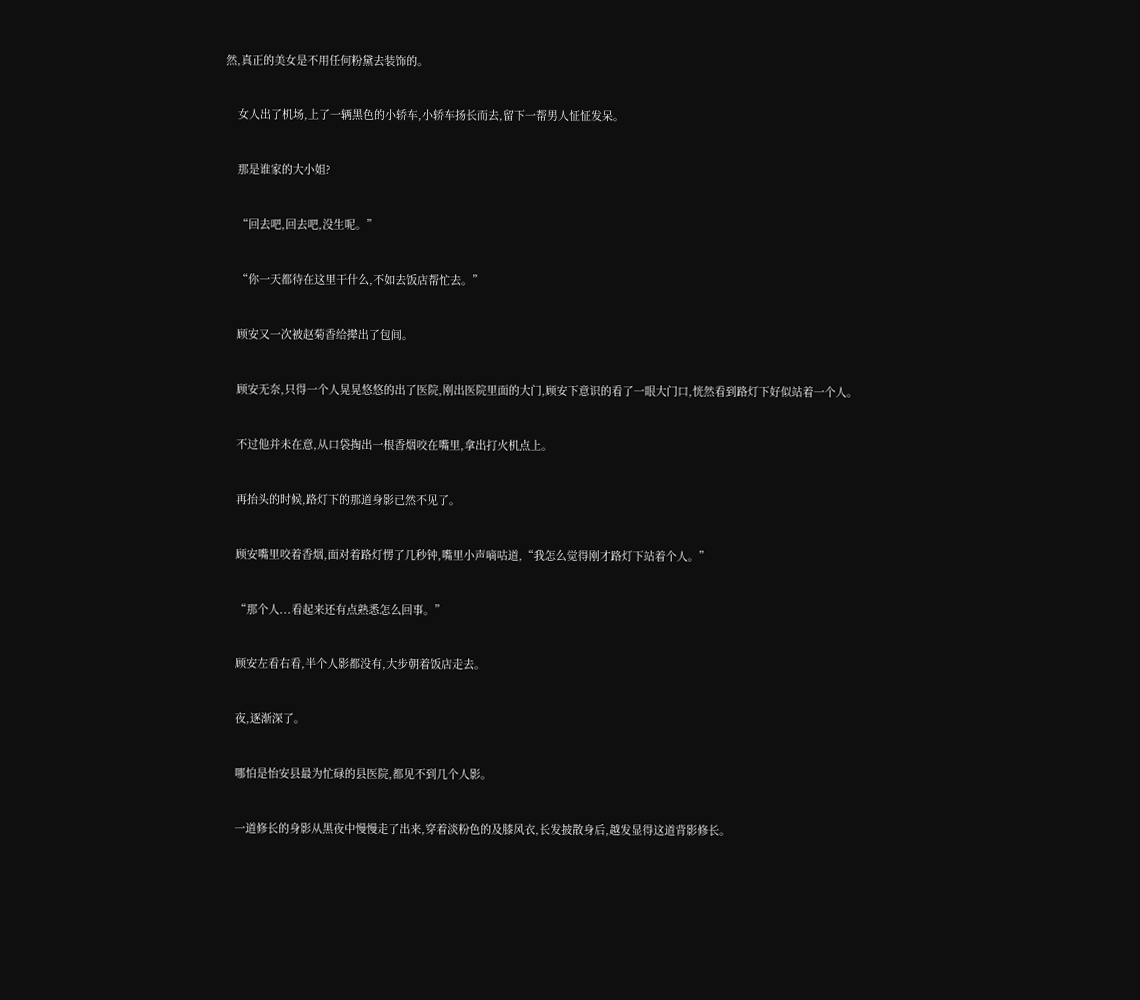然,真正的美女是不用任何粉黛去装饰的。


    女人出了机场,上了一辆黑色的小轿车,小轿车扬长而去,留下一帮男人怔怔发呆。


    那是谁家的大小姐?


    “回去吧,回去吧,没生呢。”


    “你一天都待在这里干什么,不如去饭店帮忙去。”


    顾安又一次被赵菊香给撵出了包间。


    顾安无奈,只得一个人晃晃悠悠的出了医院,刚出医院里面的大门,顾安下意识的看了一眼大门口,恍然看到路灯下好似站着一个人。


    不过他并未在意,从口袋掏出一根香烟咬在嘴里,拿出打火机点上。


    再抬头的时候,路灯下的那道身影已然不见了。


    顾安嘴里咬着香烟,面对着路灯愣了几秒钟,嘴里小声嘀咕道,“我怎么觉得刚才路灯下站着个人。”


    “那个人...看起来还有点熟悉怎么回事。”


    顾安左看右看,半个人影都没有,大步朝着饭店走去。


    夜,逐渐深了。


    哪怕是怡安县最为忙碌的县医院,都见不到几个人影。


    一道修长的身影从黑夜中慢慢走了出来,穿着淡粉色的及膝风衣,长发披散身后,越发显得这道背影修长。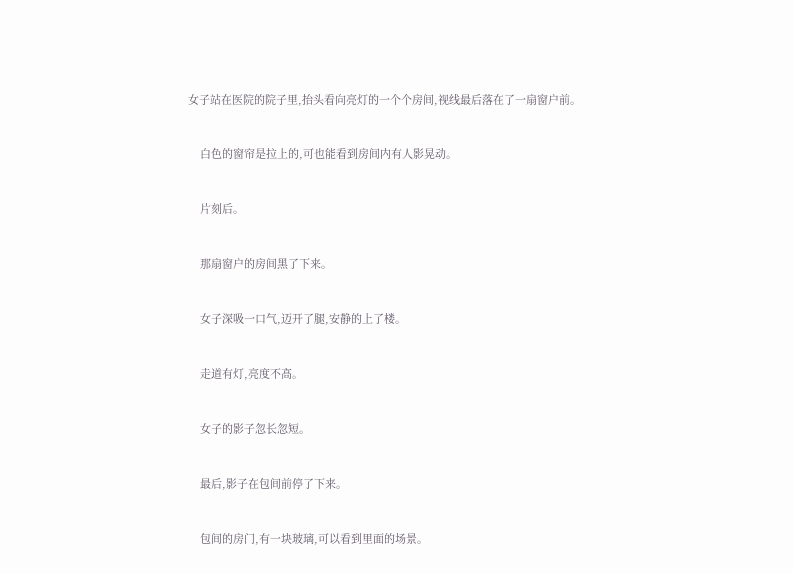女子站在医院的院子里,抬头看向亮灯的一个个房间,视线最后落在了一扇窗户前。


    白色的窗帘是拉上的,可也能看到房间内有人影晃动。


    片刻后。


    那扇窗户的房间黑了下来。


    女子深吸一口气,迈开了腿,安静的上了楼。


    走道有灯,亮度不高。


    女子的影子忽长忽短。


    最后,影子在包间前停了下来。


    包间的房门,有一块玻璃,可以看到里面的场景。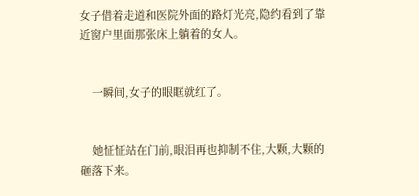女子借着走道和医院外面的路灯光亮,隐约看到了靠近窗户里面那张床上躺着的女人。


    一瞬间,女子的眼眶就红了。


    她怔怔站在门前,眼泪再也抑制不住,大颗,大颗的砸落下来。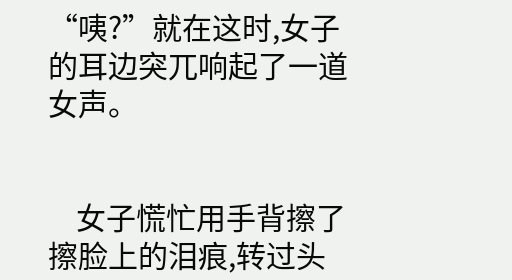“咦?”就在这时,女子的耳边突兀响起了一道女声。


    女子慌忙用手背擦了擦脸上的泪痕,转过头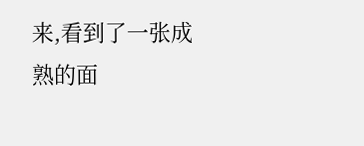来,看到了一张成熟的面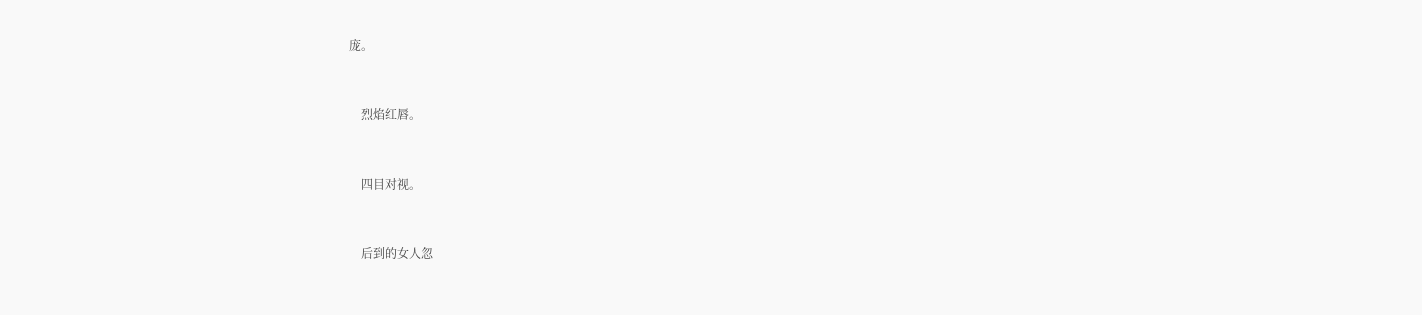庞。


    烈焰红唇。


    四目对视。


    后到的女人忽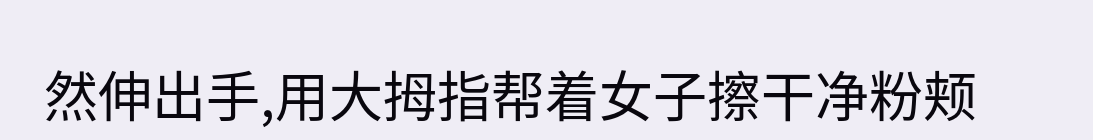然伸出手,用大拇指帮着女子擦干净粉颊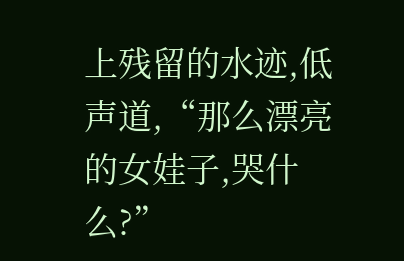上残留的水迹,低声道,“那么漂亮的女娃子,哭什么?”